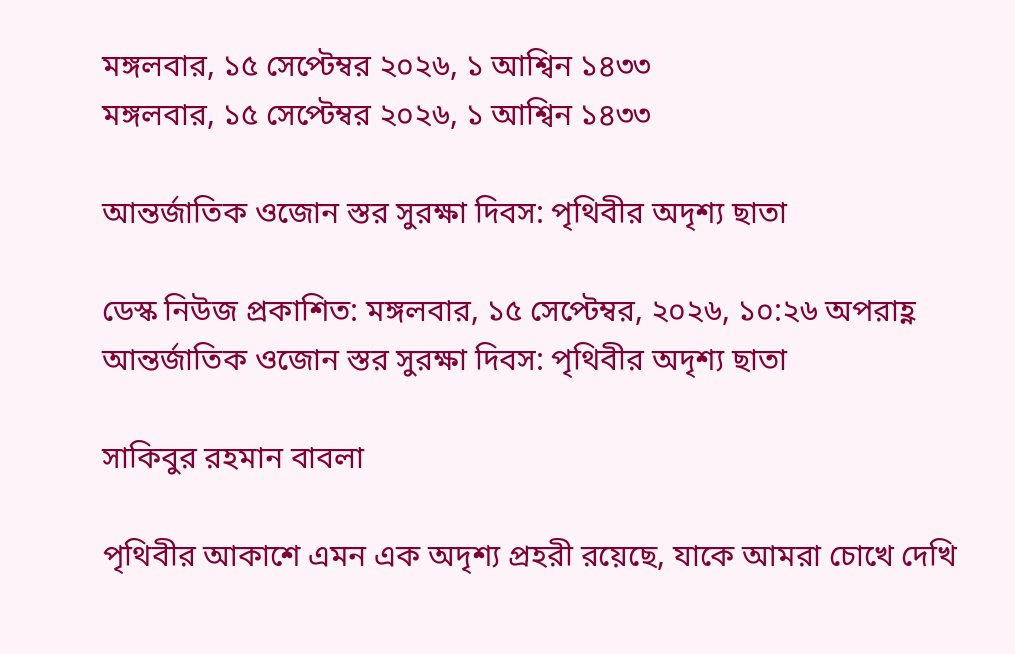মঙ্গলবার, ১৫ সেপ্টেম্বর ২০২৬, ১ আশ্বিন ১৪৩৩
মঙ্গলবার, ১৫ সেপ্টেম্বর ২০২৬, ১ আশ্বিন ১৪৩৩

আন্তর্জাতিক ওজোন স্তর সুরক্ষা দিবস: পৃথিবীর অদৃশ্য ছাতা

ডেস্ক নিউজ প্রকাশিত: মঙ্গলবার, ১৫ সেপ্টেম্বর, ২০২৬, ১০:২৬ অপরাহ্ণ
আন্তর্জাতিক ওজোন স্তর সুরক্ষা দিবস: পৃথিবীর অদৃশ্য ছাতা

সাকিবুর রহমান বাবলা

পৃথিবীর আকাশে এমন এক অদৃশ্য প্রহরী রয়েছে, যাকে আমরা চোখে দেখি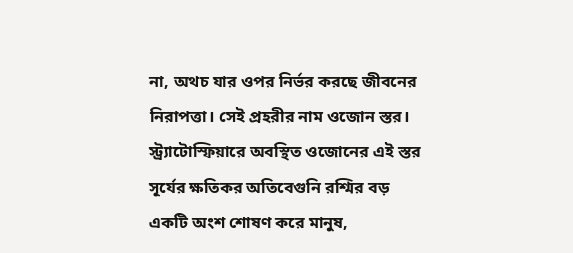না, অথচ যার ওপর নির্ভর করছে জীবনের নিরাপত্তা। সেই প্রহরীর নাম ওজোন স্তর। স্ট্র্যাটোস্ফিয়ারে অবস্থিত ওজোনের এই স্তর সূর্যের ক্ষতিকর অতিবেগুনি রশ্মির বড় একটি অংশ শোষণ করে মানুষ,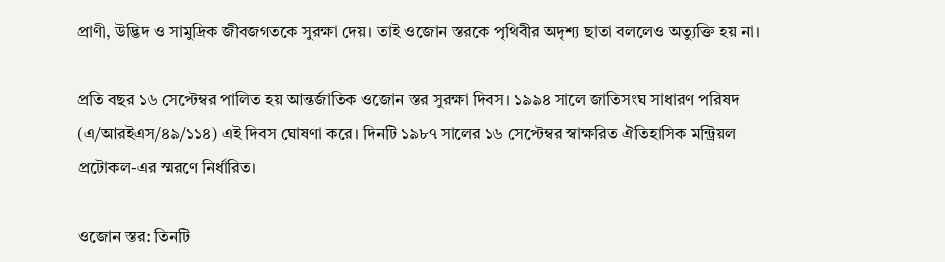প্রাণী, উদ্ভিদ ও সামুদ্রিক জীবজগতকে সুরক্ষা দেয়। তাই ওজোন স্তরকে পৃথিবীর অদৃশ্য ছাতা বললেও অত্যুক্তি হয় না।

প্রতি বছর ১৬ সেপ্টেম্বর পালিত হয় আন্তর্জাতিক ওজোন স্তর সুরক্ষা দিবস। ১৯৯৪ সালে জাতিসংঘ সাধারণ পরিষদ (এ/আরইএস/৪৯/১১৪) এই দিবস ঘোষণা করে। দিনটি ১৯৮৭ সালের ১৬ সেপ্টেম্বর স্বাক্ষরিত ঐতিহাসিক মন্ট্রিয়ল প্রটোকল-এর স্মরণে নির্ধারিত।

ওজোন স্তর: তিনটি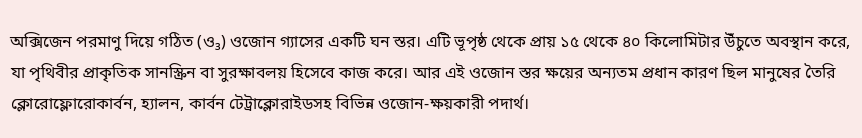অক্সিজেন পরমাণু দিয়ে গঠিত (ও₃) ওজোন গ্যাসের একটি ঘন স্তর। এটি ভূপৃষ্ঠ থেকে প্রায় ১৫ থেকে ৪০ কিলোমিটার উঁচুতে অবস্থান করে, যা পৃথিবীর প্রাকৃতিক সানস্ক্রিন বা সুরক্ষাবলয় হিসেবে কাজ করে। আর এই ওজোন স্তর ক্ষয়ের অন্যতম প্রধান কারণ ছিল মানুষের তৈরি ক্লোরোফ্লোরোকার্বন, হ্যালন, কার্বন টেট্রাক্লোরাইডসহ বিভিন্ন ওজোন-ক্ষয়কারী পদার্থ।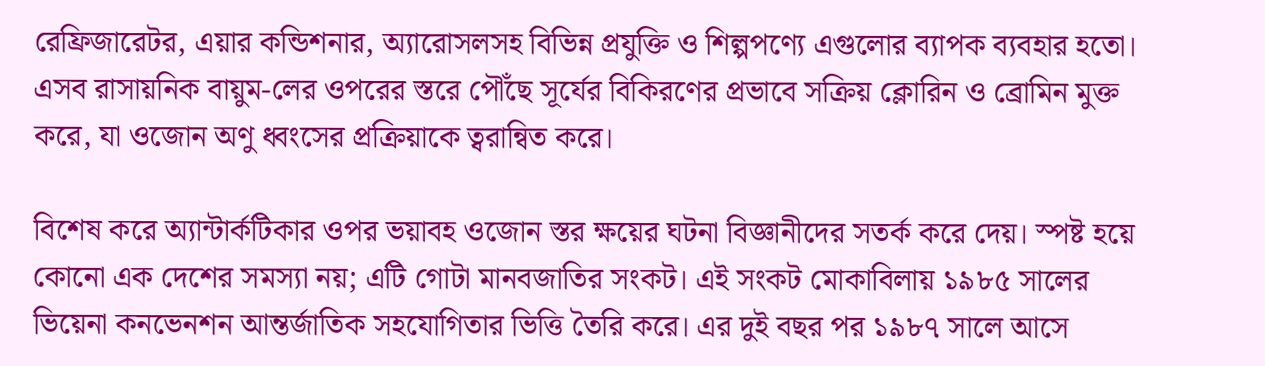রেফ্রিজারেটর, এয়ার কন্ডিশনার, অ্যারোসলসহ বিভিন্ন প্রযুক্তি ও শিল্পপণ্যে এগুলোর ব্যাপক ব্যবহার হতো। এসব রাসায়নিক বায়ুম-লের ওপরের স্তরে পৌঁছে সূর্যের বিকিরণের প্রভাবে সক্রিয় ক্লোরিন ও ব্রোমিন মুক্ত করে, যা ওজোন অণু ধ্বংসের প্রক্রিয়াকে ত্বরান্বিত করে।

বিশেষ করে অ্যান্টার্কটিকার ওপর ভয়াবহ ওজোন স্তর ক্ষয়ের ঘটনা বিজ্ঞানীদের সতর্ক করে দেয়। স্পষ্ট হয়ে কোনো এক দেশের সমস্যা নয়; এটি গোটা মানবজাতির সংকট। এই সংকট মোকাবিলায় ১৯৮৫ সালের ভিয়েনা কনভেনশন আন্তর্জাতিক সহযোগিতার ভিত্তি তৈরি করে। এর দুই বছর পর ১৯৮৭ সালে আসে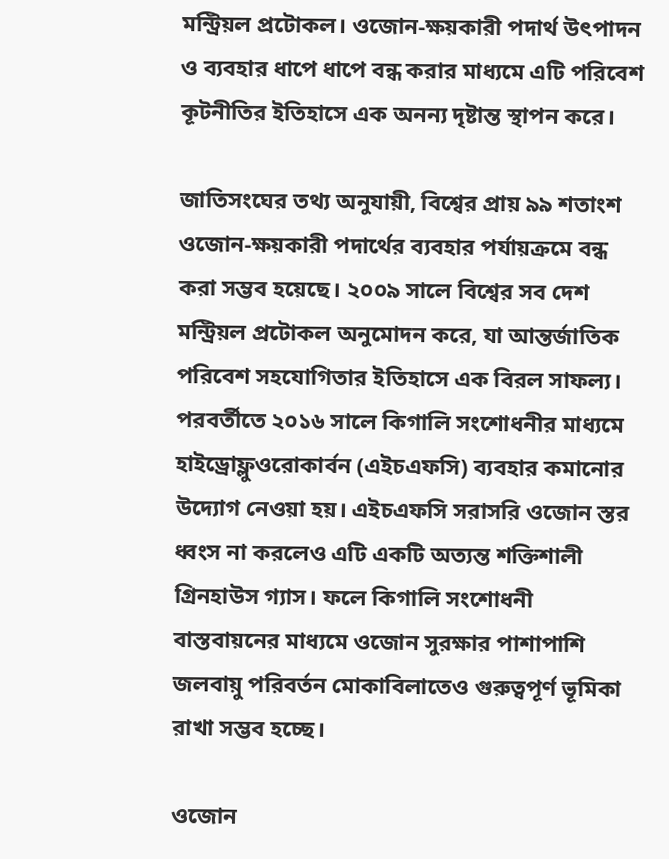মন্ট্রিয়ল প্রটোকল। ওজোন-ক্ষয়কারী পদার্থ উৎপাদন ও ব্যবহার ধাপে ধাপে বন্ধ করার মাধ্যমে এটি পরিবেশ কূটনীতির ইতিহাসে এক অনন্য দৃষ্টান্ত স্থাপন করে।

জাতিসংঘের তথ্য অনুযায়ী, বিশ্বের প্রায় ৯৯ শতাংশ ওজোন-ক্ষয়কারী পদার্থের ব্যবহার পর্যায়ক্রমে বন্ধ করা সম্ভব হয়েছে। ২০০৯ সালে বিশ্বের সব দেশ মন্ট্রিয়ল প্রটোকল অনুমোদন করে, যা আন্তর্জাতিক পরিবেশ সহযোগিতার ইতিহাসে এক বিরল সাফল্য। পরবর্তীতে ২০১৬ সালে কিগালি সংশোধনীর মাধ্যমে হাইড্রোফ্লুওরোকার্বন (এইচএফসি) ব্যবহার কমানোর উদ্যোগ নেওয়া হয়। এইচএফসি সরাসরি ওজোন স্তর ধ্বংস না করলেও এটি একটি অত্যন্ত শক্তিশালী গ্রিনহাউস গ্যাস। ফলে কিগালি সংশোধনী বাস্তবায়নের মাধ্যমে ওজোন সুরক্ষার পাশাপাশি জলবায়ু পরিবর্তন মোকাবিলাতেও গুরুত্বপূর্ণ ভূমিকা রাখা সম্ভব হচ্ছে।

ওজোন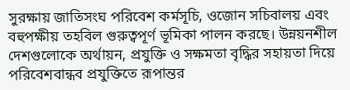সুরক্ষায় জাতিসংঘ পরিবেশ কর্মসূচি, ওজোন সচিবালয় এবং বহুপক্ষীয় তহবিল গুরুত্বপূর্ণ ভূমিকা পালন করছে। উন্নয়নশীল দেশগুলোকে অর্থায়ন, প্রযুক্তি ও সক্ষমতা বৃদ্ধির সহায়তা দিয়ে পরিবেশবান্ধব প্রযুক্তিতে রূপান্তর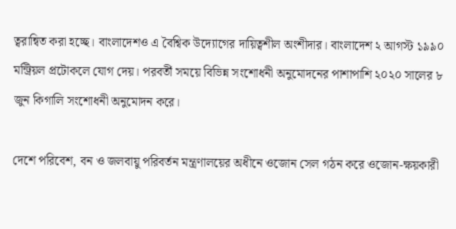ত্বরান্বিত করা হচ্ছে। বাংলাদেশও এ বৈশ্বিক উদ্যোগের দায়িত্বশীল অংশীদার। বাংলাদেশ ২ আগস্ট ১৯৯০ মন্ট্রিয়ল প্রটোকলে যোগ দেয়। পরবর্তী সময়ে বিভিন্ন সংশোধনী অনুমোদনের পাশাপাশি ২০২০ সালের ৮ জুন কিগালি সংশোধনী অনুমোদন করে।

দেশে পরিবেশ, বন ও জলবায়ু পরিবর্তন মন্ত্রণালয়ের অধীনে ওজোন সেল গঠন করে ওজোন-ক্ষয়কারী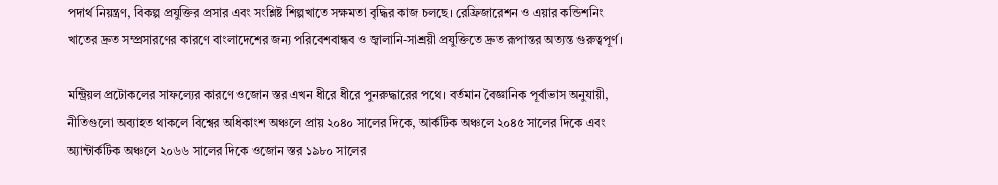পদার্থ নিয়ন্ত্রণ, বিকল্প প্রযুক্তির প্রসার এবং সংশ্লিষ্ট শিল্পখাতে সক্ষমতা বৃদ্ধির কাজ চলছে। রেফ্রিজারেশন ও এয়ার কন্ডিশনিং খাতের দ্রুত সম্প্রসারণের কারণে বাংলাদেশের জন্য পরিবেশবান্ধব ও জ্বালানি-সাশ্রয়ী প্রযুক্তিতে দ্রুত রূপান্তর অত্যন্ত গুরুত্বপূর্ণ।

মন্ট্রিয়ল প্রটোকলের সাফল্যের কারণে ওজোন স্তর এখন ধীরে ধীরে পুনরুদ্ধারের পথে। বর্তমান বৈজ্ঞানিক পূর্বাভাস অনুযায়ী, নীতিগুলো অব্যাহত থাকলে বিশ্বের অধিকাংশ অঞ্চলে প্রায় ২০৪০ সালের দিকে, আর্কটিক অঞ্চলে ২০৪৫ সালের দিকে এবং অ্যান্টার্কটিক অঞ্চলে ২০৬৬ সালের দিকে ওজোন স্তর ১৯৮০ সালের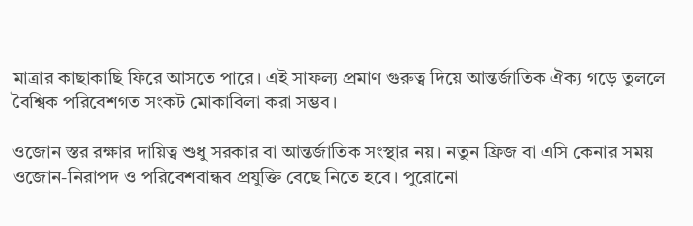মাত্রার কাছাকাছি ফিরে আসতে পারে। এই সাফল্য প্রমাণ গুরুত্ব দিয়ে আন্তর্জাতিক ঐক্য গড়ে তুললে বৈশ্বিক পরিবেশগত সংকট মোকাবিলা করা সম্ভব।

ওজোন স্তর রক্ষার দায়িত্ব শুধু সরকার বা আন্তর্জাতিক সংস্থার নয়। নতুন ফ্রিজ বা এসি কেনার সময় ওজোন-নিরাপদ ও পরিবেশবান্ধব প্রযুক্তি বেছে নিতে হবে। পুরোনো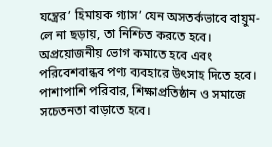যন্ত্রের’ হিমায়ক গ্যাস’ যেন অসতর্কভাবে বায়ুম-লে না ছড়ায়, তা নিশ্চিত করতে হবে। অপ্রয়োজনীয় ভোগ কমাতে হবে এবং পরিবেশবান্ধব পণ্য ব্যবহারে উৎসাহ দিতে হবে। পাশাপাশি পরিবার, শিক্ষাপ্রতিষ্ঠান ও সমাজে সচেতনতা বাড়াতে হবে।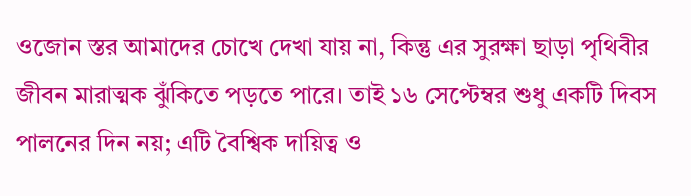ওজোন স্তর আমাদের চোখে দেখা যায় না, কিন্তু এর সুরক্ষা ছাড়া পৃথিবীর জীবন মারাত্মক ঝুঁকিতে পড়তে পারে। তাই ১৬ সেপ্টেম্বর শুধু একটি দিবস পালনের দিন নয়; এটি বৈশ্বিক দায়িত্ব ও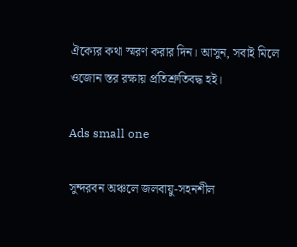ঐক্যের কথা স্মরণ করার দিন। আসুন, সবাই মিলে ওজোন স্তর রক্ষায় প্রতিশ্রুতিবদ্ধ হই।

Ads small one

সুন্দরবন অঞ্চলে জলবায়ু-সহনশীল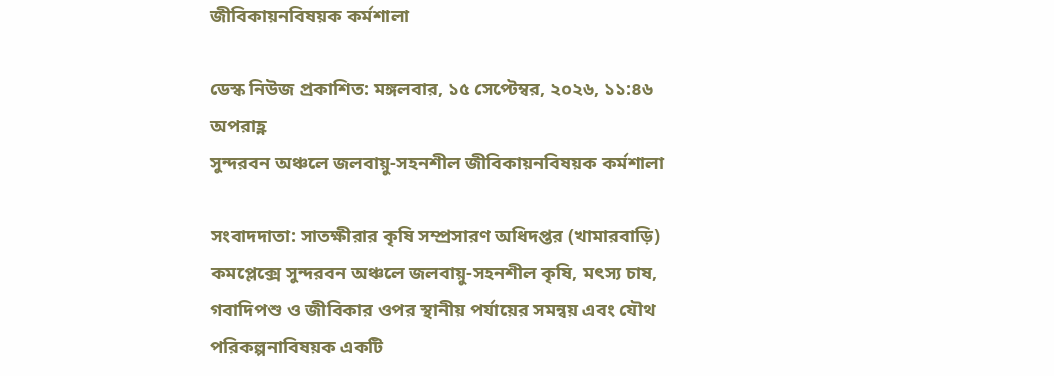জীবিকায়নবিষয়ক কর্মশালা

ডেস্ক নিউজ প্রকাশিত: মঙ্গলবার, ১৫ সেপ্টেম্বর, ২০২৬, ১১:৪৬ অপরাহ্ণ
সুন্দরবন অঞ্চলে জলবায়ু-সহনশীল জীবিকায়নবিষয়ক কর্মশালা

সংবাদদাতা: সাতক্ষীরার কৃষি সম্প্রসারণ অধিদপ্তর (খামারবাড়ি) কমপ্লেক্সে সুন্দরবন অঞ্চলে জলবায়ু-সহনশীল কৃষি, মৎস্য চাষ, গবাদিপশু ও জীবিকার ওপর স্থানীয় পর্যায়ের সমন্বয় এবং যৌথ পরিকল্পনাবিষয়ক একটি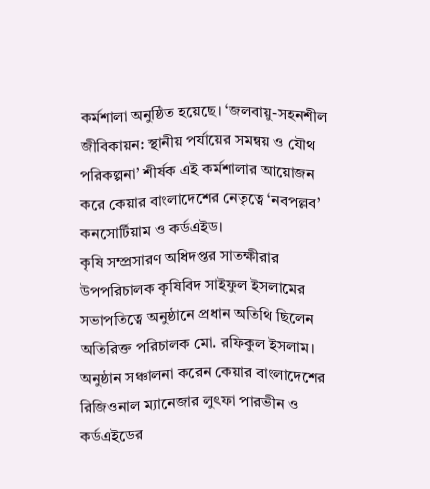কর্মশালা অনুষ্ঠিত হয়েছে। ‘জলবায়ু-সহনশীল জীবিকায়ন: স্থানীয় পর্যায়ের সমন্বয় ও যৌথ পরিকল্পনা’ শীর্ষক এই কর্মশালার আয়োজন করে কেয়ার বাংলাদেশের নেতৃত্বে ‘নবপল্লব’ কনসোর্টিয়াম ও কর্ডএইড।
কৃষি সম্প্রসারণ অধিদপ্তর সাতক্ষীরার উপপরিচালক কৃষিবিদ সাইফুল ইসলামের সভাপতিত্বে অনুষ্ঠানে প্রধান অতিথি ছিলেন অতিরিক্ত পরিচালক মো. রফিকুল ইসলাম। অনুষ্ঠান সঞ্চালনা করেন কেয়ার বাংলাদেশের রিজিওনাল ম্যানেজার লুৎফা পারভীন ও কর্ডএইডের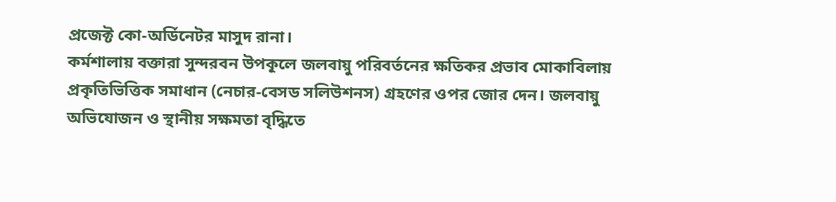প্রজেক্ট কো-অর্ডিনেটর মাসুদ রানা।
কর্মশালায় বক্তারা সুন্দরবন উপকূলে জলবায়ু পরিবর্তনের ক্ষতিকর প্রভাব মোকাবিলায় প্রকৃতিভিত্তিক সমাধান (নেচার-বেসড সলিউশনস) গ্রহণের ওপর জোর দেন। জলবায়ু অভিযোজন ও স্থানীয় সক্ষমতা বৃদ্ধিতে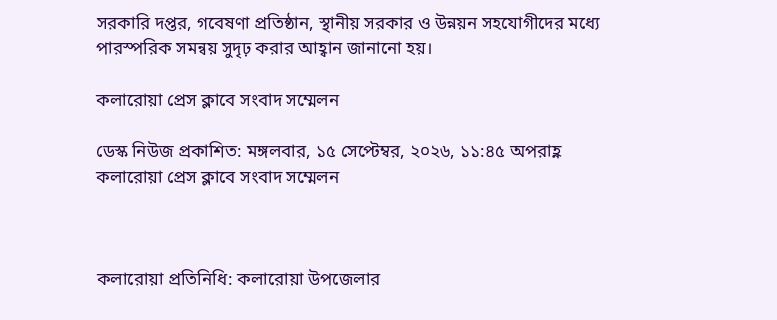সরকারি দপ্তর, গবেষণা প্রতিষ্ঠান, স্থানীয় সরকার ও উন্নয়ন সহযোগীদের মধ্যে পারস্পরিক সমন্বয় সুদৃঢ় করার আহ্বান জানানো হয়।

কলারোয়া প্রেস ক্লাবে সংবাদ সম্মেলন

ডেস্ক নিউজ প্রকাশিত: মঙ্গলবার, ১৫ সেপ্টেম্বর, ২০২৬, ১১:৪৫ অপরাহ্ণ
কলারোয়া প্রেস ক্লাবে সংবাদ সম্মেলন



কলারোয়া প্রতিনিধি: কলারোয়া উপজেলার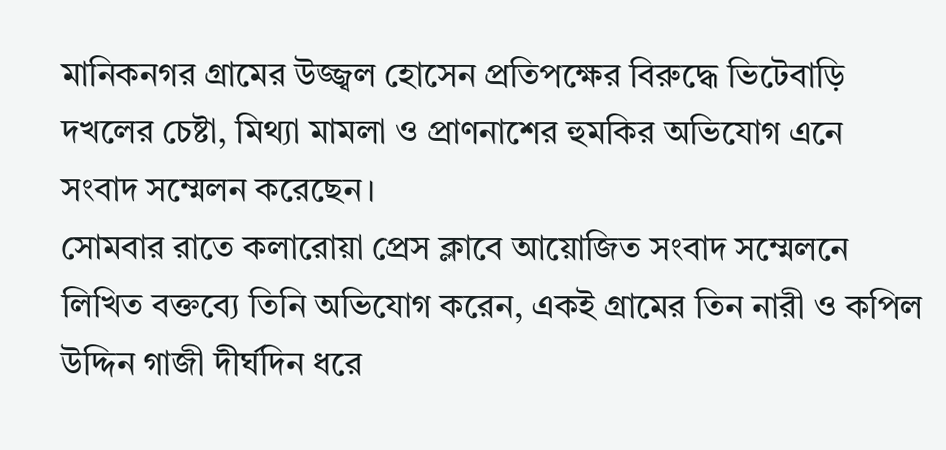মানিকনগর গ্রামের উজ্জ্বল হোসেন প্রতিপক্ষের বিরুদ্ধে ভিটেবাড়ি দখলের চেষ্টা, মিথ্যা মামলা ও প্রাণনাশের হুমকির অভিযোগ এনে সংবাদ সম্মেলন করেছেন।
সোমবার রাতে কলারোয়া প্রেস ক্লাবে আয়োজিত সংবাদ সম্মেলনে লিখিত বক্তব্যে তিনি অভিযোগ করেন, একই গ্রামের তিন নারী ও কপিল উদ্দিন গাজী দীর্ঘদিন ধরে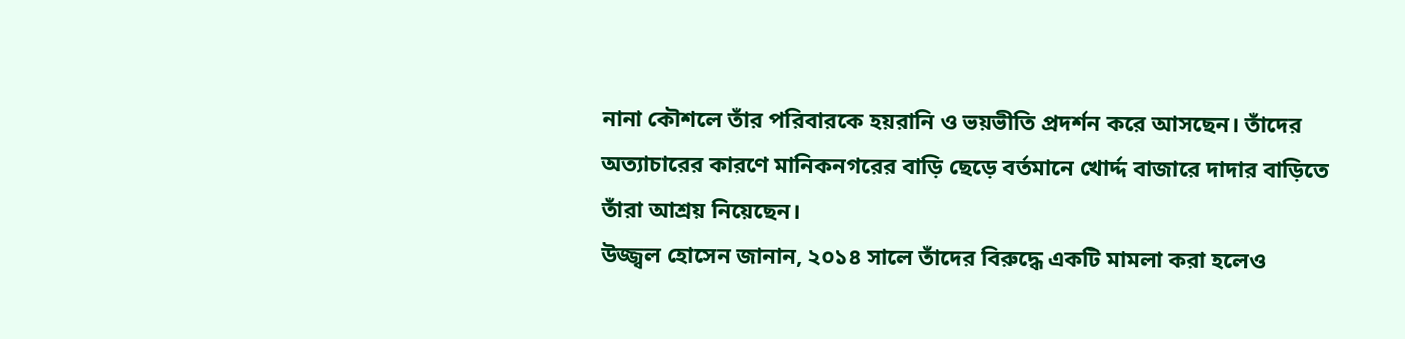নানা কৌশলে তাঁর পরিবারকে হয়রানি ও ভয়ভীতি প্রদর্শন করে আসছেন। তাঁদের অত্যাচারের কারণে মানিকনগরের বাড়ি ছেড়ে বর্তমানে খোর্দ্দ বাজারে দাদার বাড়িতে তাঁরা আশ্রয় নিয়েছেন।
উজ্জ্বল হোসেন জানান, ২০১৪ সালে তাঁদের বিরুদ্ধে একটি মামলা করা হলেও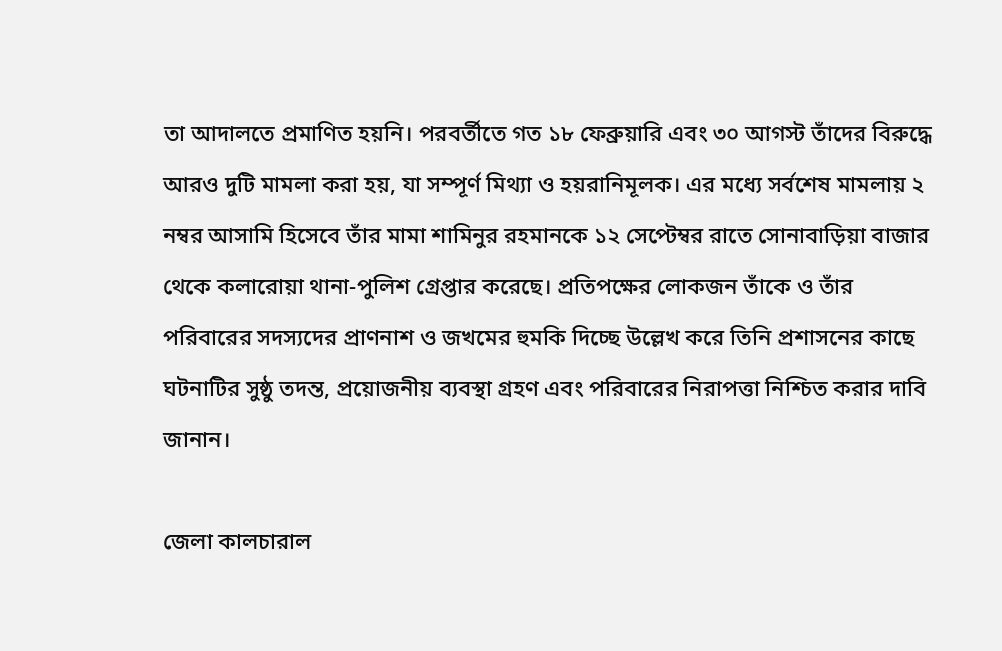তা আদালতে প্রমাণিত হয়নি। পরবর্তীতে গত ১৮ ফেব্রুয়ারি এবং ৩০ আগস্ট তাঁদের বিরুদ্ধে আরও দুটি মামলা করা হয়, যা সম্পূর্ণ মিথ্যা ও হয়রানিমূলক। এর মধ্যে সর্বশেষ মামলায় ২ নম্বর আসামি হিসেবে তাঁর মামা শামিনুর রহমানকে ১২ সেপ্টেম্বর রাতে সোনাবাড়িয়া বাজার থেকে কলারোয়া থানা-পুলিশ গ্রেপ্তার করেছে। প্রতিপক্ষের লোকজন তাঁকে ও তাঁর পরিবারের সদস্যদের প্রাণনাশ ও জখমের হুমকি দিচ্ছে উল্লেখ করে তিনি প্রশাসনের কাছে ঘটনাটির সুষ্ঠু তদন্ত, প্রয়োজনীয় ব্যবস্থা গ্রহণ এবং পরিবারের নিরাপত্তা নিশ্চিত করার দাবি জানান।

জেলা কালচারাল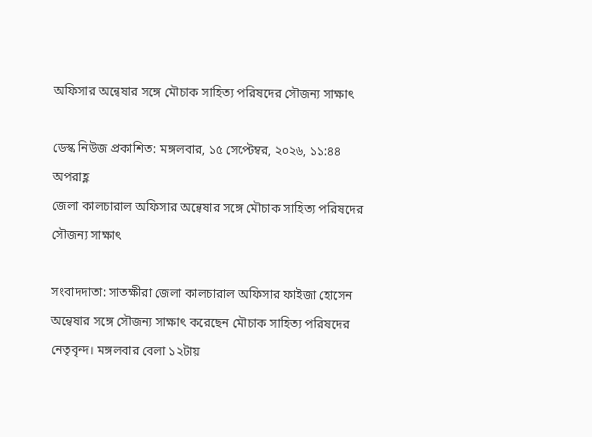অফিসার অন্বেষার সঙ্গে মৌচাক সাহিত্য পরিষদের সৌজন্য সাক্ষাৎ

ডেস্ক নিউজ প্রকাশিত: মঙ্গলবার, ১৫ সেপ্টেম্বর, ২০২৬, ১১:৪৪ অপরাহ্ণ
জেলা কালচারাল অফিসার অন্বেষার সঙ্গে মৌচাক সাহিত্য পরিষদের সৌজন্য সাক্ষাৎ

সংবাদদাতা: সাতক্ষীরা জেলা কালচারাল অফিসার ফাইজা হোসেন অন্বেষার সঙ্গে সৌজন্য সাক্ষাৎ করেছেন মৌচাক সাহিত্য পরিষদের নেতৃবৃন্দ। মঙ্গলবার বেলা ১২টায়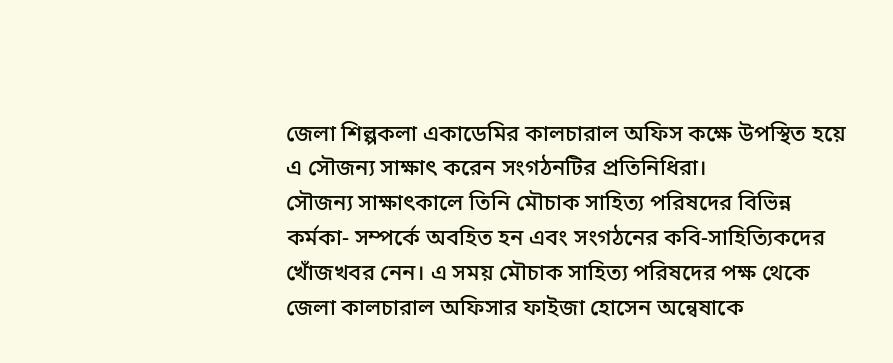জেলা শিল্পকলা একাডেমির কালচারাল অফিস কক্ষে উপস্থিত হয়ে এ সৌজন্য সাক্ষাৎ করেন সংগঠনটির প্রতিনিধিরা।
সৌজন্য সাক্ষাৎকালে তিনি মৌচাক সাহিত্য পরিষদের বিভিন্ন কর্মকা- সম্পর্কে অবহিত হন এবং সংগঠনের কবি-সাহিত্যিকদের খোঁজখবর নেন। এ সময় মৌচাক সাহিত্য পরিষদের পক্ষ থেকে জেলা কালচারাল অফিসার ফাইজা হোসেন অন্বেষাকে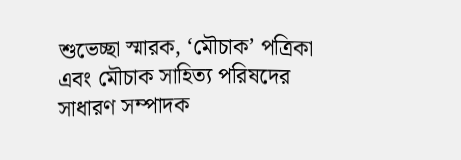শুভেচ্ছা স্মারক, ‘মৌচাক’ পত্রিকা এবং মৌচাক সাহিত্য পরিষদের সাধারণ সম্পাদক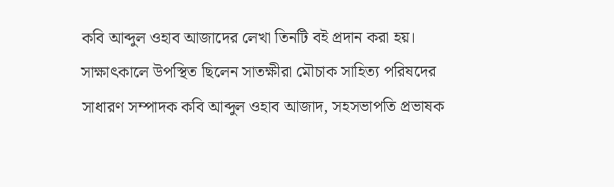কবি আব্দুল ওহাব আজাদের লেখা তিনটি বই প্রদান করা হয়।
সাক্ষাৎকালে উপস্থিত ছিলেন সাতক্ষীরা মৌচাক সাহিত্য পরিষদের সাধারণ সম্পাদক কবি আব্দুল ওহাব আজাদ, সহসভাপতি প্রভাষক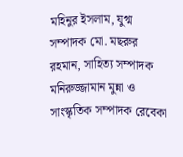মহিনুর ইসলাম, যুগ্ম সম্পাদক মো. মছরুর রহমান, সাহিত্য সম্পাদক মনিরুজ্জামান মুন্না ও সাংস্কৃতিক সম্পাদক রেবেকা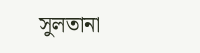সুলতানা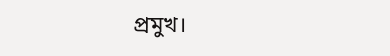প্রমুখ।